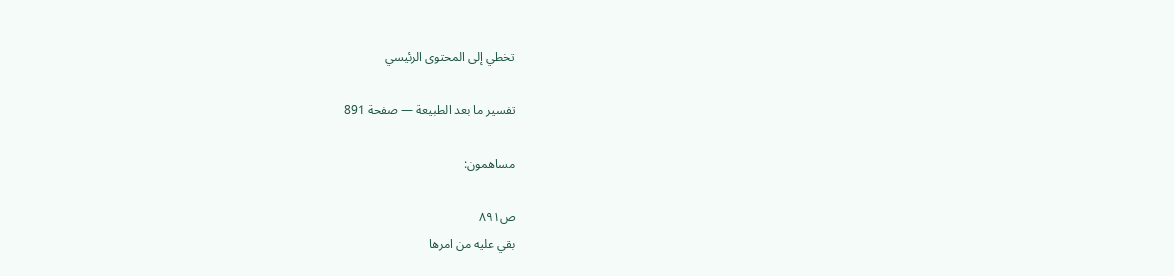تخطي إلى المحتوى الرئيسي

تفسير ما بعد الطبيعة — صفحة 891

مساهمون:

ص٨٩١
بقي عليه من امرها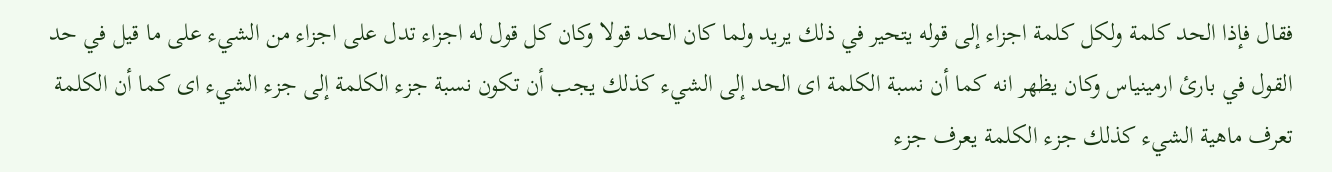فقال فإذا الحد كلمة ولكل كلمة اجزاء إلى قوله يتحير في ذلك يريد ولما كان الحد قولا وكان كل قول له اجزاء تدل على اجزاء من الشيء على ما قيل في حد القول في بارئ ارمينياس وكان يظهر انه كما أن نسبة الكلمة اى الحد إلى الشيء كذلك يجب أن تكون نسبة جزء الكلمة إلى جزء الشيء اى كما أن الكلمة تعرف ماهية الشيء كذلك جزء الكلمة يعرف جزء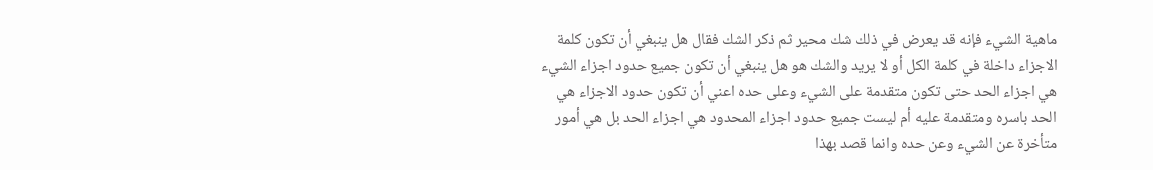ماهية الشيء فإنه قد يعرض في ذلك شك محير ثم ذكر الشك فقال هل ينبغي أن تكون كلمة الاجزاء داخلة في كلمة الكل أو لا يريد والشك هو هل ينبغي أن تكون جميع حدود اجزاء الشيء هي اجزاء الحد حتى تكون متقدمة على الشيء وعلى حده اعني أن تكون حدود الاجزاء هي الحد باسره ومتقدمة عليه أم ليست جميع حدود اجزاء المحدود هي اجزاء الحد بل هي أمور متأخرة عن الشيء وعن حده وانما قصد بهذا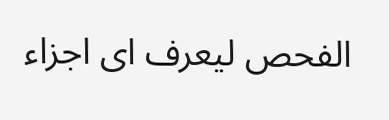الفحص ليعرف اى اجزاء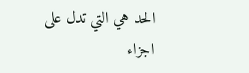الحد هي التي تدل على اجزاء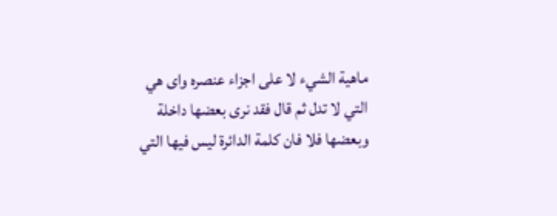ماهية الشيء لا على اجزاء عنصره واى هي التي لا تدل ثم قال فقد نرى بعضها داخلة وبعضها فلا فان كلمة الدائرة ليس فيها التي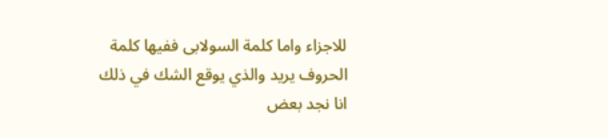للاجزاء واما كلمة السولابى ففيها كلمة الحروف يريد والذي يوقع الشك في ذلك انا نجد بعض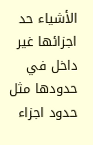الأشياء حد اجزائها غير داخل في حدودها مثل حدود اجزاء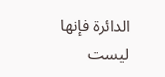الدائرة فإنها ليست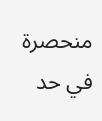منحصرة في حد